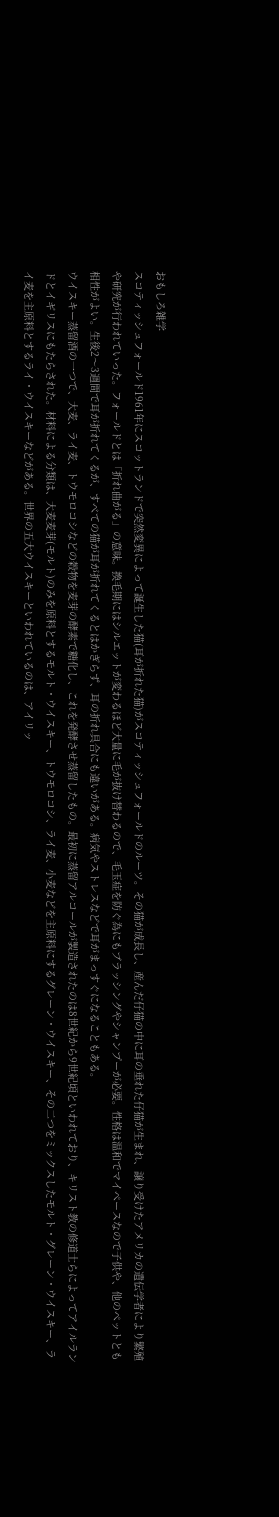おもしろ雑学
スコティッシュフォールド1961年にスコットランドで突然変異によって誕生した猫(耳が折れた猫)がスコティッシュフォールドのルーツ。その猫が成長し、産んだ仔猫の中に耳の垂れた仔猫が生まれ、譲り受けたアメリカの遺伝学者により繁殖や研究が行われていった。フォールドとは「折れ曲がる」の意味。換毛期にはシルエットが変わるほど大量に毛が抜け替わるので、毛玉症を防ぐ為にもブラッシングやシャンプーが必要。性格は温和でマイペースなので子供や、他のペットとも相性がよい。生後2〜3週間で耳が折れてくるが、すべての猫が耳が折れてくるとはかぎらず、耳の折れ具合にも違いがある。病気やストレスなどで耳がまっすぐになることもある。
ウイスキー蒸留酒の一つで、大麦、ライ麦、トウモロコシなどの穀物を麦芽の酵素で糖化し、これを発酵させ蒸留したもの。最初に蒸留アルコールが製造されたのは8世紀から9世紀頃といわれており、キリスト教の修道士らによってアイルランドとイギリスにもたらされた。材料による分類は、大麦麦芽(モルト)のみを原料とするモルト・ウイスキー、トウモロコシ、ライ麦、小麦などを主原料にするグレーン・ウイスキー、その二つをミックスしたモルト・グレーン・ウイスキー、ライ麦を主原料とするライ・ウイスキーなどがある。世界の五大ウイスキーといわれているのは、アイリッ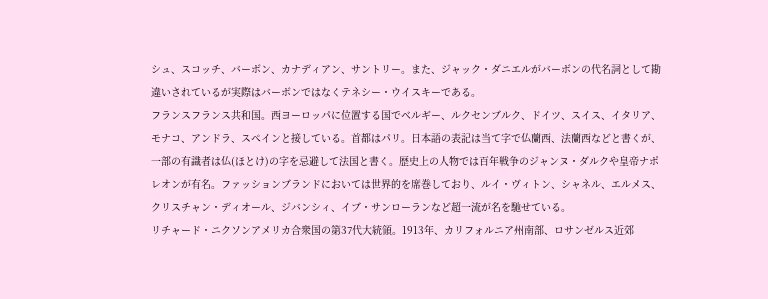シュ、スコッチ、バーボン、カナディアン、サントリー。また、ジャック・ダニエルがバーボンの代名詞として勘違いされているが実際はバーボンではなくテネシー・ウイスキーである。
フランスフランス共和国。西ヨーロッパに位置する国でベルギー、ルクセンブルク、ドイツ、スイス、イタリア、モナコ、アンドラ、スペインと接している。首都はパリ。日本語の表記は当て字で仏蘭西、法蘭西などと書くが、一部の有識者は仏(ほとけ)の字を忌避して法国と書く。歴史上の人物では百年戦争のジャンヌ・ダルクや皇帝ナポレオンが有名。ファッションブランドにおいては世界的を席巻しており、ルイ・ヴィトン、シャネル、エルメス、クリスチャン・ディオール、ジバンシィ、イブ・サンローランなど超一流が名を馳せている。
リチャード・ニクソンアメリカ合衆国の第37代大統領。1913年、カリフォルニア州南部、ロサンゼルス近郊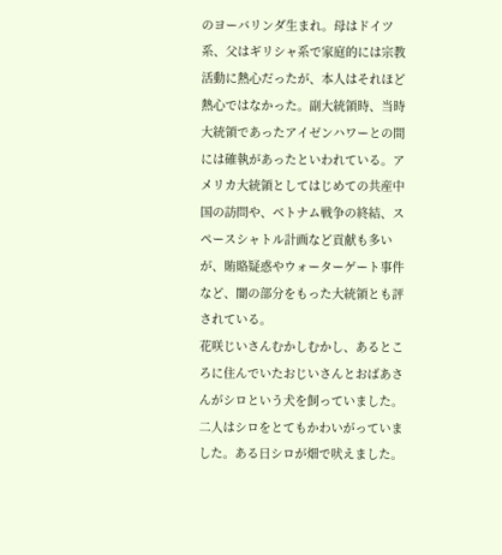のヨーバリンダ生まれ。母はドイツ系、父はギリシャ系で家庭的には宗教活動に熱心だったが、本人はそれほど熱心ではなかった。副大統領時、当時大統領であったアイゼンハワーとの間には確執があったといわれている。アメリカ大統領としてはじめての共産中国の訪問や、ベトナム戦争の終結、スペースシャトル計画など貢献も多いが、賄賂疑惑やウォーターゲート事件など、闇の部分をもった大統領とも評されている。
花咲じいさんむかしむかし、あるところに住んでいたおじいさんとおばあさんがシロという犬を飼っていました。二人はシロをとてもかわいがっていました。ある日シロが畑で吠えました。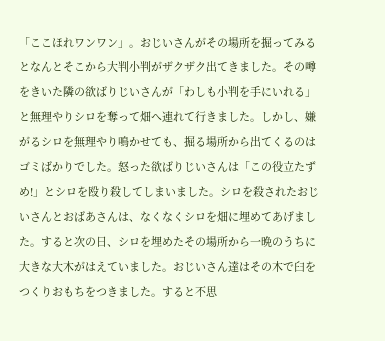「ここほれワンワン」。おじいさんがその場所を掘ってみるとなんとそこから大判小判がザクザク出てきました。その噂をきいた隣の欲ばりじいさんが「わしも小判を手にいれる」と無理やりシロを奪って畑へ連れて行きました。しかし、嫌がるシロを無理やり鳴かせても、掘る場所から出てくるのはゴミばかりでした。怒った欲ばりじいさんは「この役立たずめ!」とシロを殴り殺してしまいました。シロを殺されたおじいさんとおばあさんは、なくなくシロを畑に埋めてあげました。すると次の日、シロを埋めたその場所から一晩のうちに大きな大木がはえていました。おじいさん達はその木で臼をつくりおもちをつきました。すると不思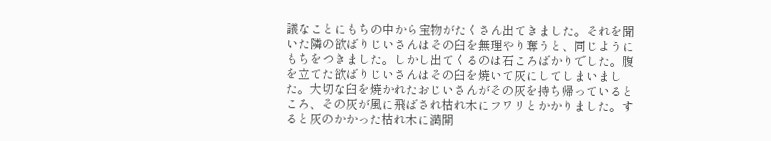議なことにもちの中から宝物がたくさん出てきました。それを聞いた隣の欲ばりじいさんはその臼を無理やり奪うと、同じようにもちをつきました。しかし出てくるのは石ころばかりでした。腹を立てた欲ばりじいさんはその臼を焼いて灰にしてしまいました。大切な臼を焼かれたおじいさんがその灰を持ち帰っているところ、その灰が風に飛ばされ枯れ木にフワリとかかりました。すると灰のかかった枯れ木に満開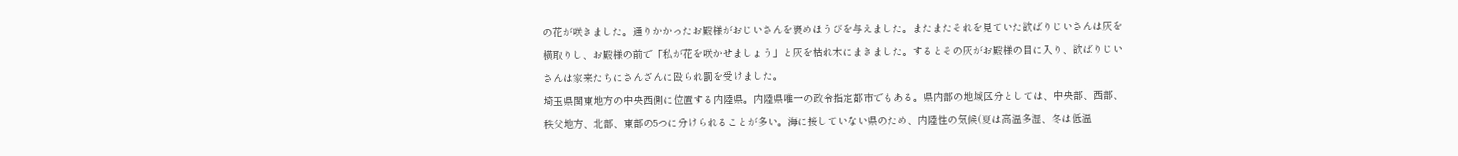の花が咲きました。通りかかったお殿様がおじいさんを褒めほうびを与えました。またまたそれを見ていた欲ばりじいさんは灰を横取りし、お殿様の前で「私が花を咲かせましょう」と灰を枯れ木にまきました。するとその灰がお殿様の目に入り、欲ばりじいさんは家来たちにさんざんに殴られ罰を受けました。
埼玉県関東地方の中央西側に位置する内陸県。内陸県唯一の政令指定都市でもある。県内部の地域区分としては、中央部、西部、秩父地方、北部、東部の5つに分けられることが多い。海に接していない県のため、内陸性の気候(夏は高温多湿、冬は低温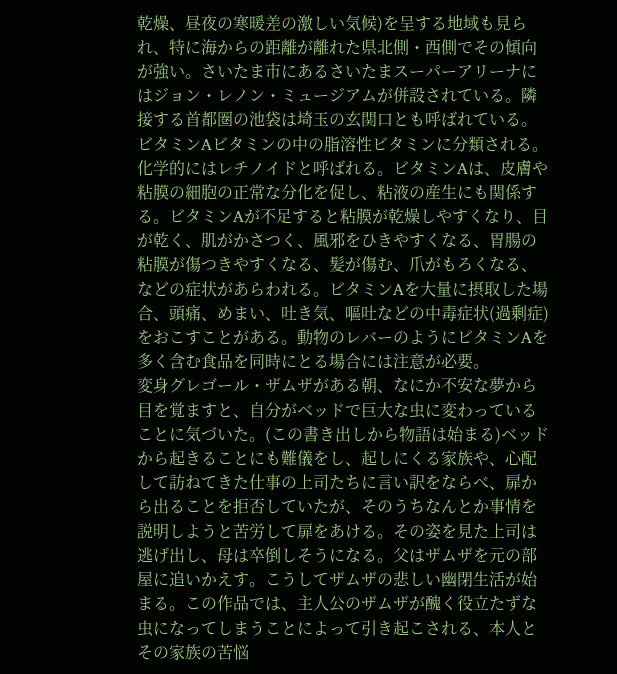乾燥、昼夜の寒暖差の激しい気候)を呈する地域も見られ、特に海からの距離が離れた県北側・西側でその傾向が強い。さいたま市にあるさいたまスーパーアリーナにはジョン・レノン・ミュージアムが併設されている。隣接する首都圏の池袋は埼玉の玄関口とも呼ばれている。
ビタミンAビタミンの中の脂溶性ビタミンに分類される。化学的にはレチノイドと呼ばれる。ビタミンAは、皮膚や粘膜の細胞の正常な分化を促し、粘液の産生にも関係する。ビタミンAが不足すると粘膜が乾燥しやすくなり、目が乾く、肌がかさつく、風邪をひきやすくなる、胃腸の粘膜が傷つきやすくなる、髪が傷む、爪がもろくなる、などの症状があらわれる。ビタミンAを大量に摂取した場合、頭痛、めまい、吐き気、嘔吐などの中毒症状(過剰症)をおこすことがある。動物のレバーのようにビタミンAを多く含む食品を同時にとる場合には注意が必要。
変身グレゴール・ザムザがある朝、なにか不安な夢から目を覚ますと、自分がベッドで巨大な虫に変わっていることに気づいた。(この書き出しから物語は始まる)ベッドから起きることにも難儀をし、起しにくる家族や、心配して訪ねてきた仕事の上司たちに言い訳をならべ、扉から出ることを拒否していたが、そのうちなんとか事情を説明しようと苦労して扉をあける。その姿を見た上司は逃げ出し、母は卒倒しそうになる。父はザムザを元の部屋に追いかえす。こうしてザムザの悲しい幽閉生活が始まる。この作品では、主人公のザムザが醜く役立たずな虫になってしまうことによって引き起こされる、本人とその家族の苦悩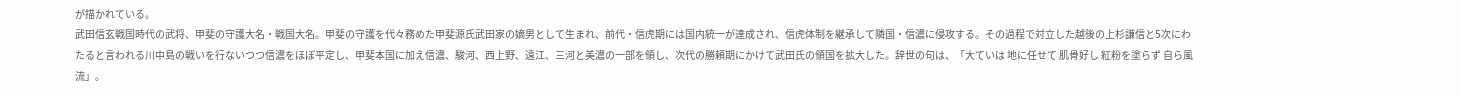が描かれている。
武田信玄戦国時代の武将、甲斐の守護大名・戦国大名。甲斐の守護を代々務めた甲斐源氏武田家の嫡男として生まれ、前代・信虎期には国内統一が達成され、信虎体制を継承して隣国・信濃に侵攻する。その過程で対立した越後の上杉謙信と5次にわたると言われる川中島の戦いを行ないつつ信濃をほぼ平定し、甲斐本国に加え信濃、駿河、西上野、遠江、三河と美濃の一部を領し、次代の勝頼期にかけて武田氏の領国を拡大した。辞世の句は、「大ていは 地に任せて 肌骨好し 紅粉を塗らず 自ら風流」。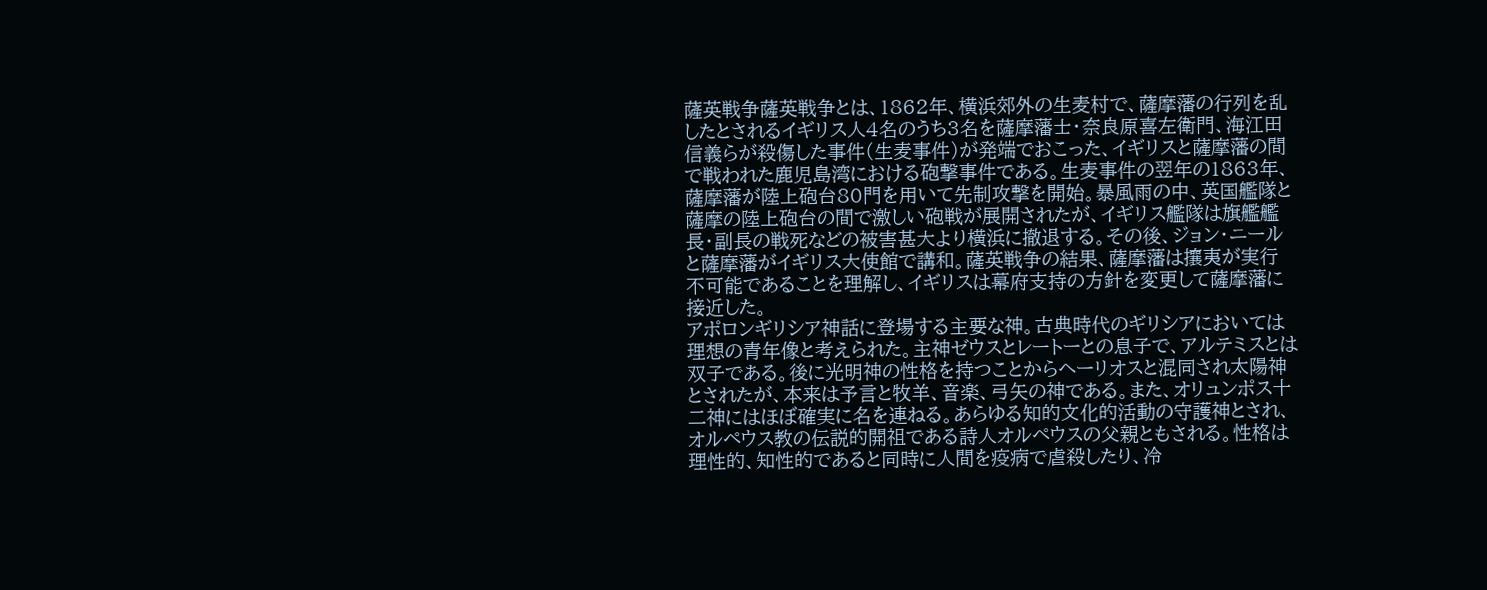薩英戦争薩英戦争とは、1862年、横浜郊外の生麦村で、薩摩藩の行列を乱したとされるイギリス人4名のうち3名を薩摩藩士・奈良原喜左衛門、海江田信義らが殺傷した事件(生麦事件)が発端でおこった、イギリスと薩摩藩の間で戦われた鹿児島湾における砲撃事件である。生麦事件の翌年の1863年、薩摩藩が陸上砲台80門を用いて先制攻撃を開始。暴風雨の中、英国艦隊と薩摩の陸上砲台の間で激しい砲戦が展開されたが、イギリス艦隊は旗艦艦長・副長の戦死などの被害甚大より横浜に撤退する。その後、ジョン・ニールと薩摩藩がイギリス大使館で講和。薩英戦争の結果、薩摩藩は攘夷が実行不可能であることを理解し、イギリスは幕府支持の方針を変更して薩摩藩に接近した。
アポロンギリシア神話に登場する主要な神。古典時代のギリシアにおいては理想の青年像と考えられた。主神ゼウスとレートーとの息子で、アルテミスとは双子である。後に光明神の性格を持つことからヘーリオスと混同され太陽神とされたが、本来は予言と牧羊、音楽、弓矢の神である。また、オリュンポス十二神にはほぼ確実に名を連ねる。あらゆる知的文化的活動の守護神とされ、オルペウス教の伝説的開祖である詩人オルペウスの父親ともされる。性格は理性的、知性的であると同時に人間を疫病で虐殺したり、冷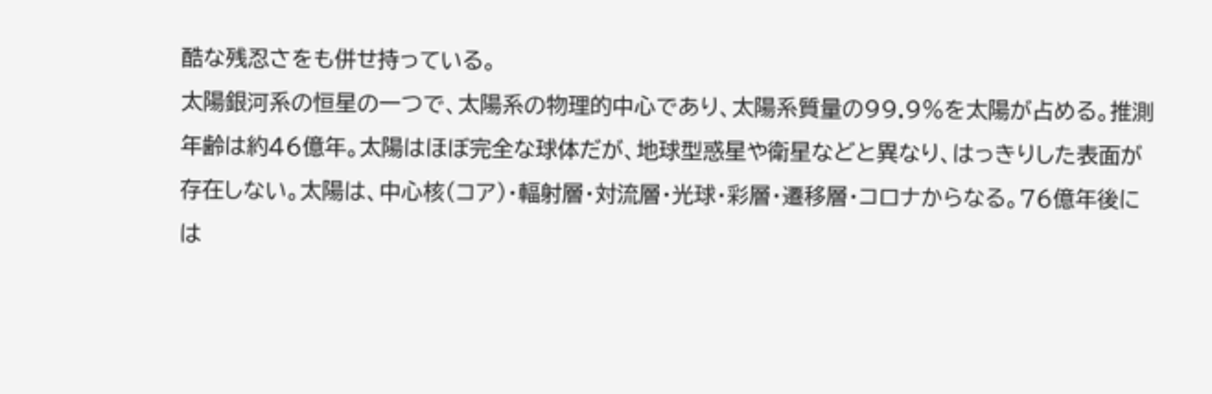酷な残忍さをも併せ持っている。
太陽銀河系の恒星の一つで、太陽系の物理的中心であり、太陽系質量の99.9%を太陽が占める。推測年齢は約46億年。太陽はほぼ完全な球体だが、地球型惑星や衛星などと異なり、はっきりした表面が存在しない。太陽は、中心核(コア)・輻射層・対流層・光球・彩層・遷移層・コロナからなる。76億年後には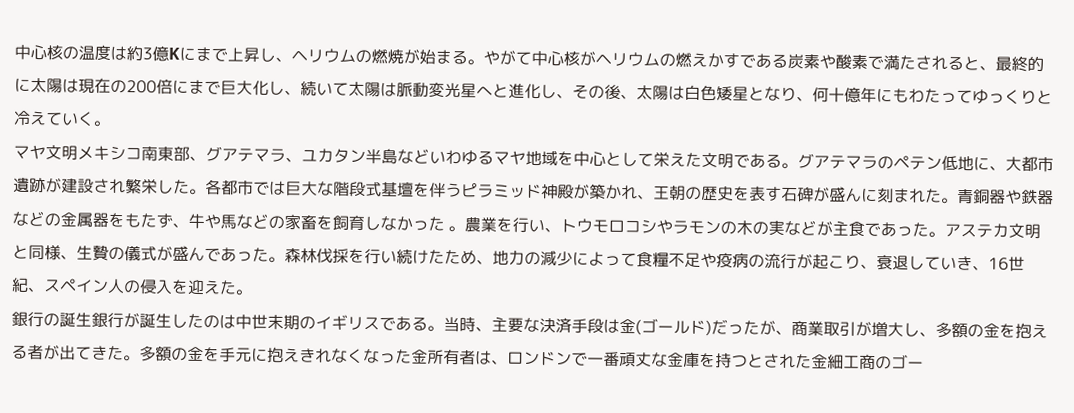中心核の温度は約3億Kにまで上昇し、ヘリウムの燃焼が始まる。やがて中心核がヘリウムの燃えかすである炭素や酸素で満たされると、最終的に太陽は現在の200倍にまで巨大化し、続いて太陽は脈動変光星へと進化し、その後、太陽は白色矮星となり、何十億年にもわたってゆっくりと冷えていく。
マヤ文明メキシコ南東部、グアテマラ、ユカタン半島などいわゆるマヤ地域を中心として栄えた文明である。グアテマラのペテン低地に、大都市遺跡が建設され繁栄した。各都市では巨大な階段式基壇を伴うピラミッド神殿が築かれ、王朝の歴史を表す石碑が盛んに刻まれた。青銅器や鉄器などの金属器をもたず、牛や馬などの家畜を飼育しなかった 。農業を行い、トウモロコシやラモンの木の実などが主食であった。アステカ文明と同様、生贄の儀式が盛んであった。森林伐採を行い続けたため、地力の減少によって食糧不足や疫病の流行が起こり、衰退していき、16世紀、スペイン人の侵入を迎えた。
銀行の誕生銀行が誕生したのは中世末期のイギリスである。当時、主要な決済手段は金(ゴールド)だったが、商業取引が増大し、多額の金を抱える者が出てきた。多額の金を手元に抱えきれなくなった金所有者は、ロンドンで一番頑丈な金庫を持つとされた金細工商のゴー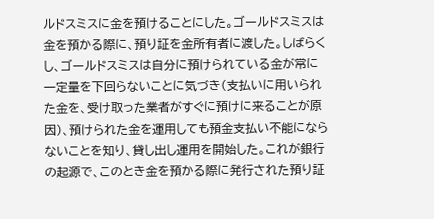ルドスミスに金を預けることにした。ゴールドスミスは金を預かる際に、預り証を金所有者に渡した。しばらくし、ゴールドスミスは自分に預けられている金が常に一定量を下回らないことに気づき(支払いに用いられた金を、受け取った業者がすぐに預けに来ることが原因)、預けられた金を運用しても預金支払い不能にならないことを知り、貸し出し運用を開始した。これが銀行の起源で、このとき金を預かる際に発行された預り証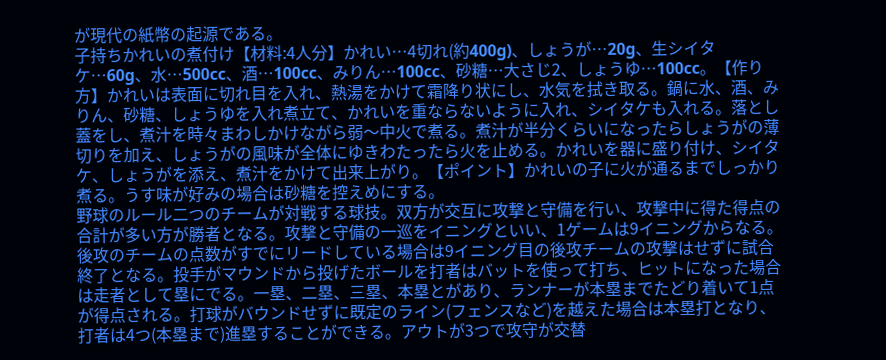が現代の紙幣の起源である。
子持ちかれいの煮付け【材料:4人分】かれい…4切れ(約400g)、しょうが…20g、生シイタケ…60g、水…500cc、酒…100cc、みりん…100cc、砂糖…大さじ2、しょうゆ…100cc。【作り方】かれいは表面に切れ目を入れ、熱湯をかけて霜降り状にし、水気を拭き取る。鍋に水、酒、みりん、砂糖、しょうゆを入れ煮立て、かれいを重ならないように入れ、シイタケも入れる。落とし蓋をし、煮汁を時々まわしかけながら弱〜中火で煮る。煮汁が半分くらいになったらしょうがの薄切りを加え、しょうがの風味が全体にゆきわたったら火を止める。かれいを器に盛り付け、シイタケ、しょうがを添え、煮汁をかけて出来上がり。【ポイント】かれいの子に火が通るまでしっかり煮る。うす味が好みの場合は砂糖を控えめにする。
野球のルール二つのチームが対戦する球技。双方が交互に攻撃と守備を行い、攻撃中に得た得点の合計が多い方が勝者となる。攻撃と守備の一巡をイニングといい、1ゲームは9イニングからなる。後攻のチームの点数がすでにリードしている場合は9イニング目の後攻チームの攻撃はせずに試合終了となる。投手がマウンドから投げたボールを打者はバットを使って打ち、ヒットになった場合は走者として塁にでる。一塁、二塁、三塁、本塁とがあり、ランナーが本塁までたどり着いて1点が得点される。打球がバウンドせずに既定のライン(フェンスなど)を越えた場合は本塁打となり、打者は4つ(本塁まで)進塁することができる。アウトが3つで攻守が交替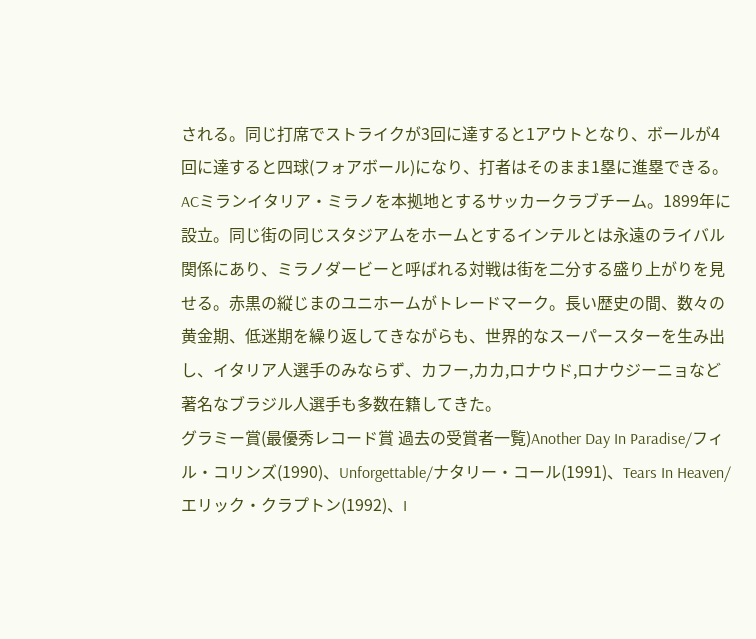される。同じ打席でストライクが3回に達すると1アウトとなり、ボールが4回に達すると四球(フォアボール)になり、打者はそのまま1塁に進塁できる。
ACミランイタリア・ミラノを本拠地とするサッカークラブチーム。1899年に設立。同じ街の同じスタジアムをホームとするインテルとは永遠のライバル関係にあり、ミラノダービーと呼ばれる対戦は街を二分する盛り上がりを見せる。赤黒の縦じまのユニホームがトレードマーク。長い歴史の間、数々の黄金期、低迷期を繰り返してきながらも、世界的なスーパースターを生み出し、イタリア人選手のみならず、カフー,カカ,ロナウド,ロナウジーニョなど著名なブラジル人選手も多数在籍してきた。
グラミー賞(最優秀レコード賞 過去の受賞者一覧)Another Day In Paradise/フィル・コリンズ(1990)、Unforgettable/ナタリー・コール(1991)、Tears In Heaven/エリック・クラプトン(1992)、I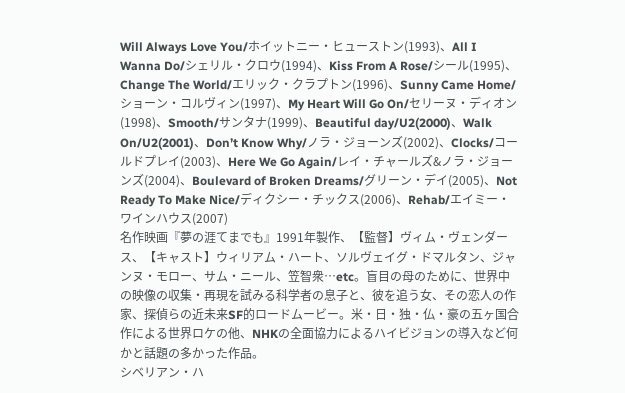Will Always Love You/ホイットニー・ヒューストン(1993)、All I Wanna Do/シェリル・クロウ(1994)、Kiss From A Rose/シール(1995)、Change The World/エリック・クラプトン(1996)、Sunny Came Home/ショーン・コルヴィン(1997)、My Heart Will Go On/セリーヌ・ディオン(1998)、Smooth/サンタナ(1999)、Beautiful day/U2(2000)、Walk On/U2(2001)、Don’t Know Why/ノラ・ジョーンズ(2002)、Clocks/コールドプレイ(2003)、Here We Go Again/レイ・チャールズ&ノラ・ジョーンズ(2004)、Boulevard of Broken Dreams/グリーン・デイ(2005)、Not Ready To Make Nice/ディクシー・チックス(2006)、Rehab/エイミー・ワインハウス(2007)
名作映画『夢の涯てまでも』1991年製作、【監督】ヴィム・ヴェンダース、【キャスト】ウィリアム・ハート、ソルヴェイグ・ドマルタン、ジャンヌ・モロー、サム・ニール、笠智衆…etc。盲目の母のために、世界中の映像の収集・再現を試みる科学者の息子と、彼を追う女、その恋人の作家、探偵らの近未来SF的ロードムービー。米・日・独・仏・豪の五ヶ国合作による世界ロケの他、NHKの全面協力によるハイビジョンの導入など何かと話題の多かった作品。
シベリアン・ハ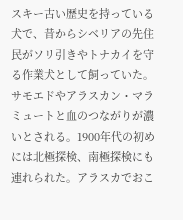スキー古い歴史を持っている犬で、昔からシベリアの先住民がソリ引きやトナカイを守る作業犬として飼っていた。サモエドやアラスカン・マラミュートと血のつながりが濃いとされる。1900年代の初めには北極探検、南極探検にも連れられた。アラスカでおこ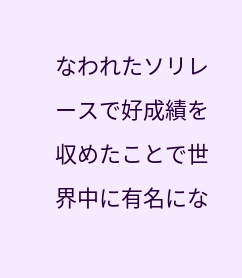なわれたソリレースで好成績を収めたことで世界中に有名にな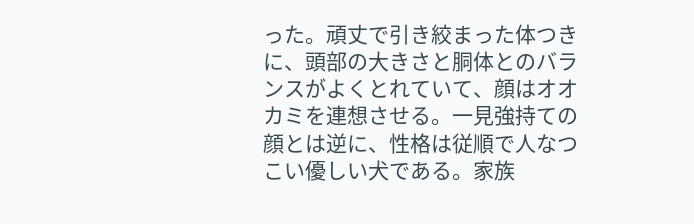った。頑丈で引き絞まった体つきに、頭部の大きさと胴体とのバランスがよくとれていて、顔はオオカミを連想させる。一見強持ての顔とは逆に、性格は従順で人なつこい優しい犬である。家族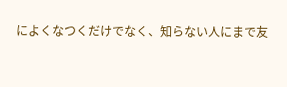によくなつくだけでなく、知らない人にまで友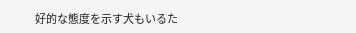好的な態度を示す犬もいるた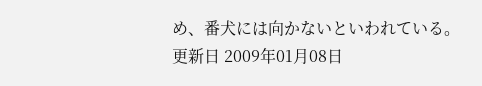め、番犬には向かないといわれている。
更新日 2009年01月08日